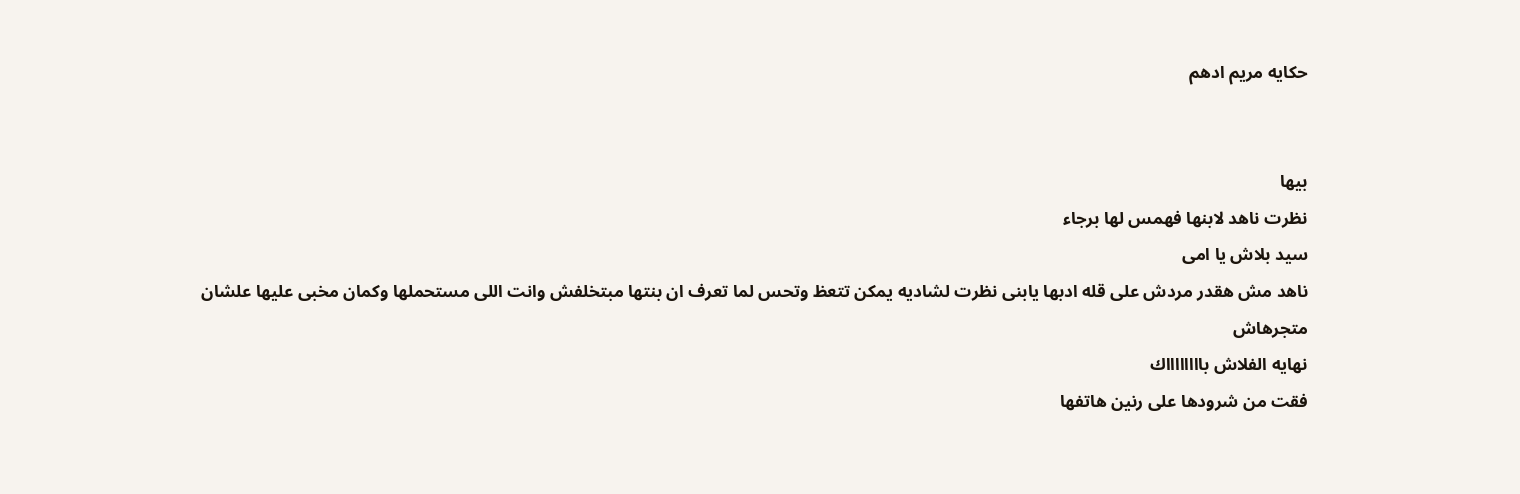حكايه مريم ادهم


بيها
نظرت ناهد لابنها فهمس لها برجاء
سيد بلاش يا امى
ناهد مش هقدر مردش على قله ادبها يابنى نظرت لشاديه يمكن تتعظ وتحس لما تعرف ان بنتها مبتخلفش وانت اللى مستحملها وكمان مخبى عليها علشان متجرهاش
نهايه الفلاش بااااااااك
فقت من شرودها على رنين هاتفها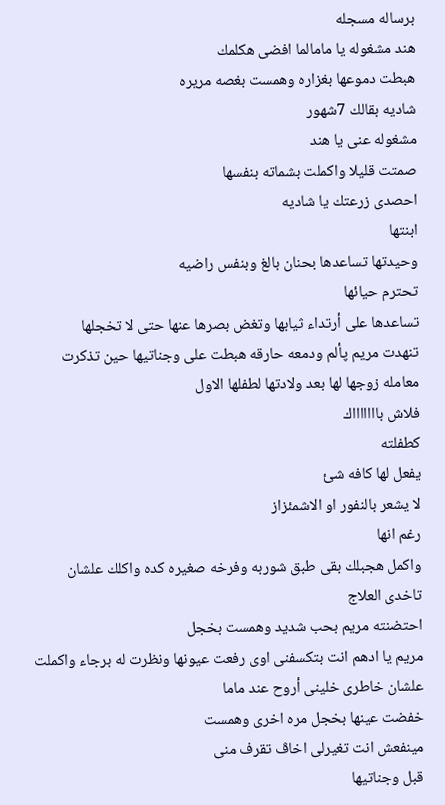برساله مسجله
هند مشغوله يا مامالما افضى هكلمك
هبطت دموعها بغزاره وهمست بغصه مريره
شاديه بقالك 7شهور
مشغوله عنى يا هند
صمتت قليلا واكملت بشماته بنفسها
احصدى زرعتك يا شاديه
ابنتها
وحيدتها تساعدها بحنان بالغ وبنفس راضيه
تحترم حيائها
تساعدها على أرتداء ثيابها وتغض بصرها عنها حتى لا تخجلها
تنهدت مريم پألم ودمعه حارقه هبطت على وجناتيها حين تذكرت معامله زوجها لها بعد ولادتها لطفلها الاول
فلاش باااااااك
كطفلته
يفعل لها كافه شئ
لا يشعر بالنفور او الاشمئزاز
رغم انها
واكمل هجبلك بقى طبق شوربه وفرخه صغيره كده واكلك علشان تاخدى العلاج
احتضنته مريم بحب شديد وهمست بخجل
مريم يا ادهم انت بتكسفنى اوى رفعت عيونها ونظرت له برجاء واكملت علشان خاطرى خلينى أروح عند ماما
خفضت عينها بخجل مره اخرى وهمست
مينفعش انت تغيرلى اخاڤ تقرف منى
قبل وجناتيها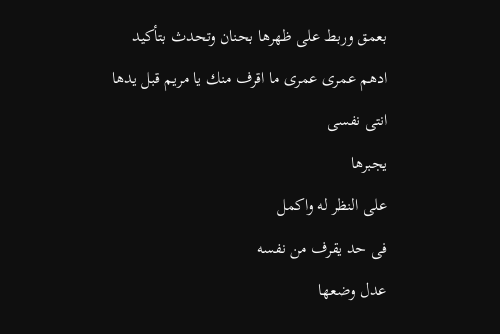بعمق وربط على ظهرها بحنان وتحدث بتأكيد
ادهم عمرى عمرى ما اقرف منك يا مريم قبل يدها
انتى نفسى
يجبرها
على النظر له واكمل
فى حد يقرف من نفسه
عدل وضعها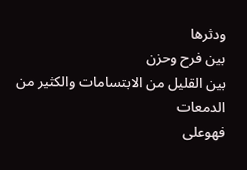ودثرها
بين فرح وحزن
بين القليل من الابتسامات والكثير من الدمعات
فهوعلى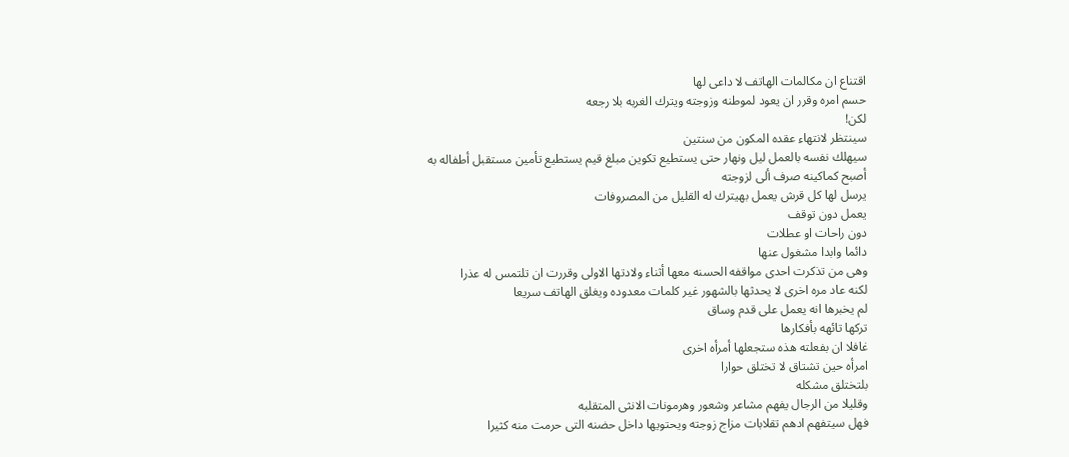اقتناع ان مكالمات الهاتف لا داعى لها
حسم امره وقرر ان يعود لموطنه وزوجته ويترك الغربه بلا رجعه
لكن!
سينتظر لانتهاء عقده المكون من سنتين
سيهلك نفسه بالعمل ليل ونهار حتى يستطيع تكوين مبلغ قيم يستطيع تأمين مستقبل أطفاله به
أصبح كماكينه صرف ألى لزوجته
يرسل لها كل قرش يعمل بهيترك له القليل من المصروفات
يعمل دون توقف
دون راحات او عطلات
دائما وابدا مشغول عنها
وهى من تذكرت احدى مواقفه الحسنه معها أثناء ولادتها الاولى وقررت ان تلتمس له عذرا
لكنه عاد مره اخرى لا يحدثها بالشهور غير كلمات معدوده ويغلق الهاتف سريعا
لم يخبرها انه يعمل على قدم وساق
تركها تائهه بأفكارها
غافلا ان بفعلته هذه ستجعلها أمرأه اخرى
امرأه حين تشتاق لا تختلق حوارا
بلتختلق مشكله
وقليلا من الرجال يفهم مشاعر وشعور وهرمونات الانثى المتقلبه
فهل سيتفهم ادهم تقلابات مزاج زوجته ويحتويها داخل حضنه التى حرمت منه كثيرا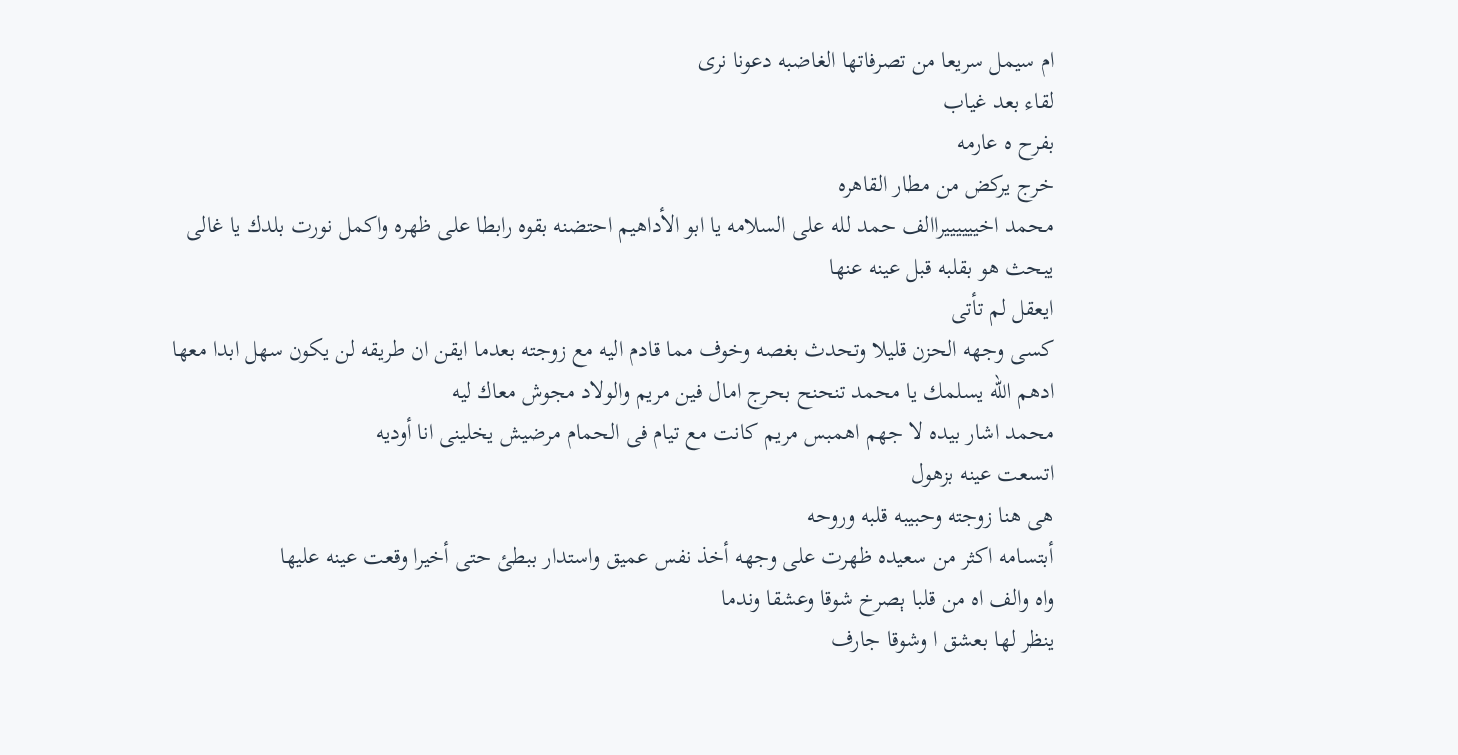ام سيمل سريعا من تصرفاتها الغاضبه دعونا نرى
لقاء بعد غياب
بفرح ه عارمه
خرج يركض من مطار القاهره
محمد اخييييييراالف حمد لله على السلامه يا ابو الأداهيم احتضنه بقوه رابطا على ظهره واكمل نورت بلدك يا غالى
يبحث هو بقلبه قبل عينه عنها
ايعقل لم تأتى
کسى وجهه الحزن قليلا وتحدث بغصه وخوف مما قادم اليه مع زوجته بعدما ايقن ان طريقه لن يكون سهل ابدا معها
ادهم الله يسلمك يا محمد تنحنح بحرج امال فين مريم والولاد مجوش معاك ليه
محمد اشار بيده لا جهم اهمبس مريم كانت مع تيام فى الحمام مرضيش يخلينى انا أوديه
اتسعت عينه بزهول
هى هنا زوجته وحبيبه قلبه وروحه
أبتسامه اكثر من سعيده ظهرت على وجهه أخذ نفس عميق واستدار ببطئ حتى أخيرا وقعت عينه عليها
واه والف اه من قلبا ېصرخ شوقا وعشقا وندما
ينظر لها بعشق ا وشوقا جارف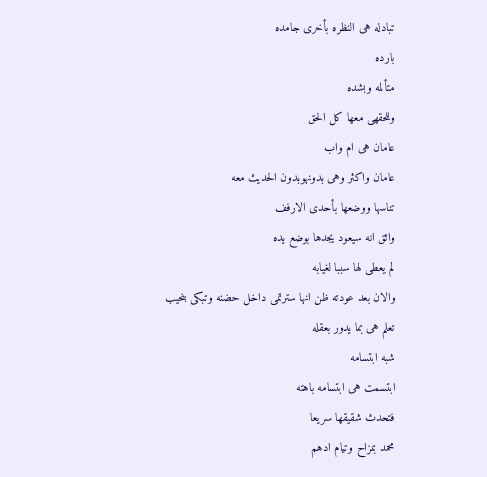تبادله هى النظره بأخرى جامده
بارده
متألمه وبشده
وللحقهى معها كل الحق
عامان هى ام واب
عامان واكثر وهى بدونهوبدون الحديث معه
تناسها ووضعها بأحدى الارفف
واثق انه سيعود يجدها بوضع يده
لم يعطى لها سببا لغيابه
والان بعد عودته ظن انها سترتمى داخل حضنه وتبكى بنحيب
تعلم هى بما يدور بعقله
شبه ابتسامه
ابتسمت هى ابتسامه باهته
فتحدث شقيقها سريعا
محمد بمزاح وتيام ادهم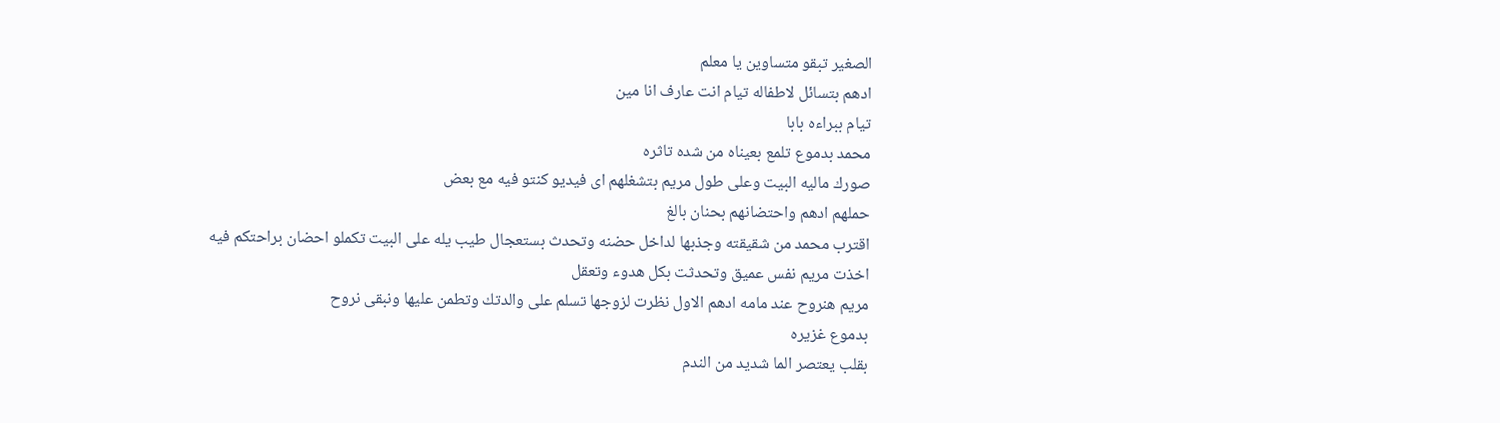الصغير تبقو متساوين يا معلم
ادهم بتسائل لاطفاله تيام انت عارف انا مين
تيام ببراءه بابا
محمد بدموع تلمع بعيناه من شده تاثره
صورك ماليه البيت وعلى طول مريم بتشغلهم اى فيديو كنتو فيه مع بعض
حملهم ادهم واحتضانهم بحنان بالغ
اقترب محمد من شقيقته وجذبها لداخل حضنه وتحدث بستعجال طيب يله على البيت تكملو احضان براحتكم فيه
اخذت مريم نفس عميق وتحدثت بكل هدوء وتعقل
مريم هنروح عند مامه ادهم الاول نظرت لزوجها تسلم على والدتك وتطمن عليها ونبقى نروح
بدموع غزيره
بقلب يعتصر الما شديد من الندم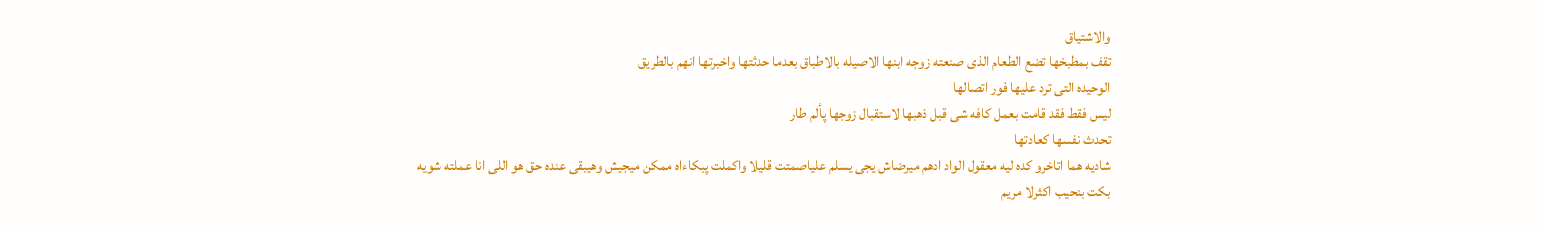والاشتياق
تقف بمطبخها تضع الطعام الذى صنعته زوجه ابنها الاصيله بالاطباق بعدما حدثتها واخبرتها انهم بالطريق
الوحيده التى ترد عليها فور اتصالها
ليس فقط فقد قامت بعمل كافه شى قبل ذهبها لاستقبال زوجها پألم طار
تحدث نفسها كعادتها
شاديه هما اتاخرو كده ليه معقول الواد ادهم ميرضاش يجى يسلم علياصمتت قليلا واكملت پبكاءاه ممكن ميجيش وهيبقى عنده حق هو اللى انا عملته شويه
بكت بنحيب اكثرلا مريم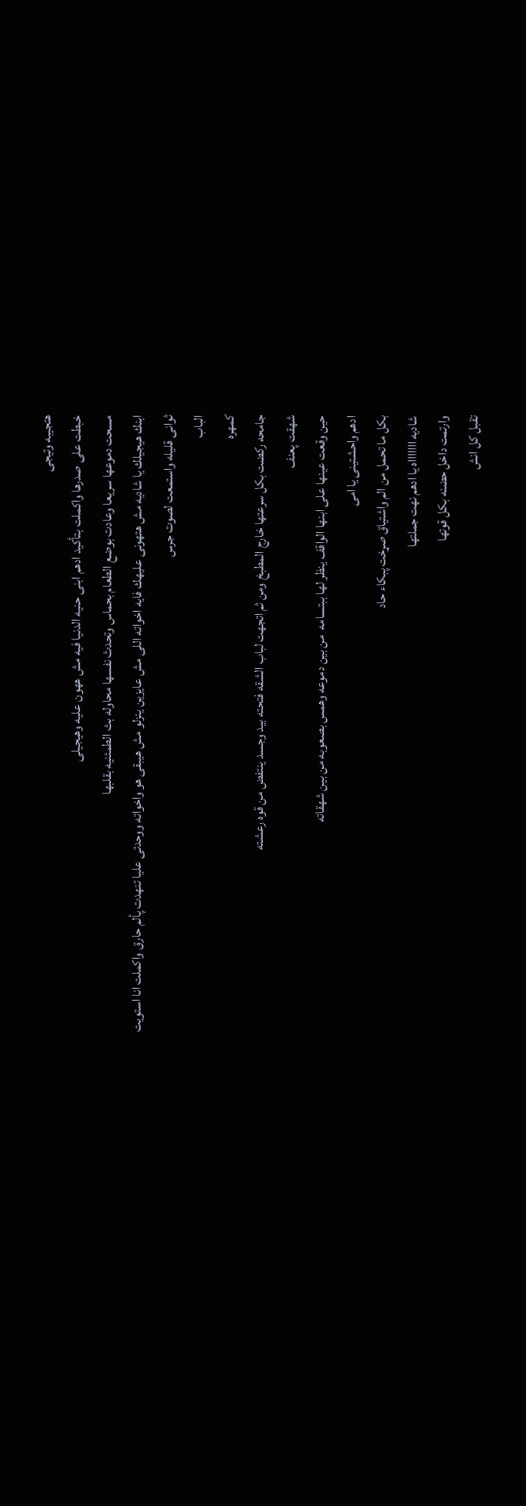هتجيبه وتيجى
خبطت على صدرها واكملت بتأكيد ادهم ابنى حنيه الدنيا فيه مش ههون عليه وهيجيلى
مسحت دموعها سريعا وعادت بوضع الطعام بحماس وتحدث نفسها محاوله بث الطمئنيه بقلبها
ابنك هيجيلك يا شاديه مش هتهونى عليهك فايه اخواته اللى مش عايزين ينزلو مش هيبقى هو واخواته ووحدتى عليا تنهدت پألم حارق واكملت انا استويت
ثوانى قليله واستمعت لصوت جرس
الباب
كمهره
جامحه ركضت بكل سرعتها خارج المطبخ ومن ثم اتجهت لباب الشقه فتحته بيد وجسد ينتفض من قوه رعشته
شهقت پعنف
حين وقعت عينها على ابنها الواقف ينظر لها ببتسامه  من بين دموعه وهمس بصعوبه من بين شهقاته
ادهم واحشتينى يا امى
بكل ما تحمل من الم واشتياق صړخت پبكاء حاد
شاديه اااااااه يا ادهم نهت جملتها
وارتمت داخل حضنه بكل قوتها
تقبل كل انش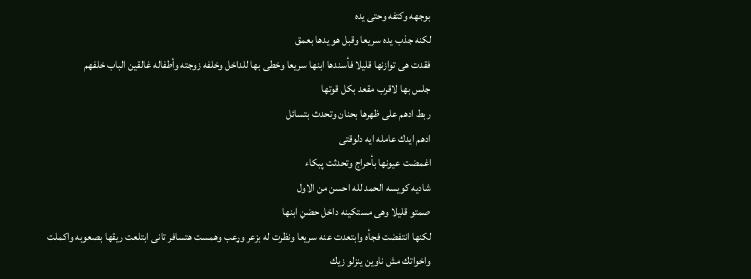بوجهه وكتفه وحتى يده
لكنه جذب يده سريعا وقبل هو يدها بعمق
فقدت هى توازنها قليلا فأسندها ابنها سريعا وخطى بها للداخل وخلفه زوجته وأطفاله غالقين الباب خلفهم
جلس بها لاقرب مقعد بكل قوتها
ربط ادهم على ظهرها بحنان وتحدث بتسائل
ادهم ايدك عامله ايه دلوقتى
اغمضت عيونها بأحراج وتحدثت پبكاء
شاديه كويسه الحمد لله احسن من الاول
صمتو قليلا وهى مستكينه داخل حضڼ ابنها
لكنها انتفضت فجأه وابتعدت عنه سريعا ونظرت له بزعر وړعب وهمست هتسافر تانى ابتلعت ريقها بصعوبه واكملت
واخواتك مش ناوين ينزلو زيك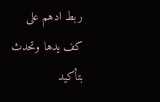ربط ادهم على كف يدها وتحدث بتأكيد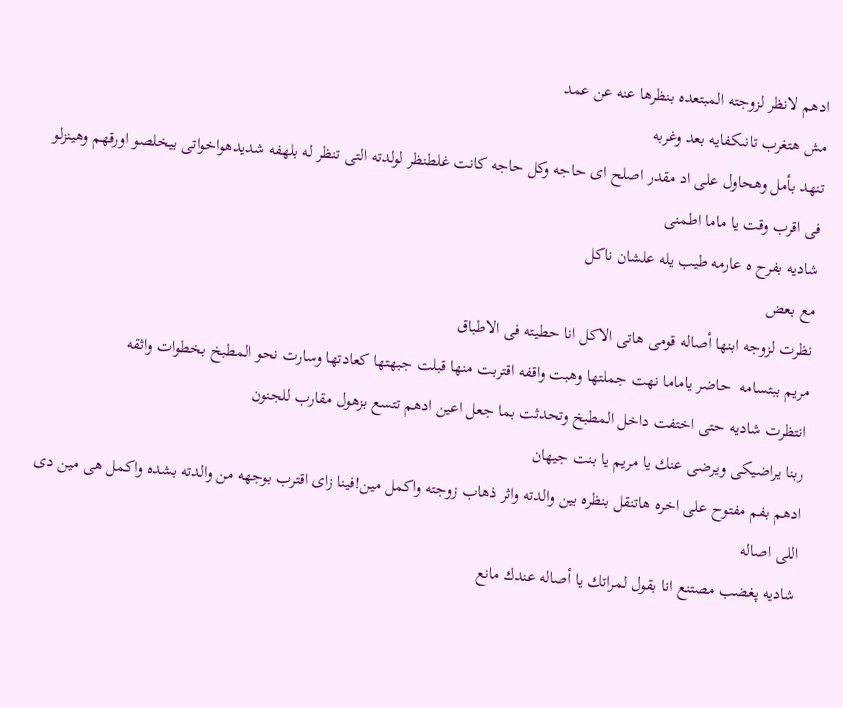ادهم لانظر لزوجته المبتعده بنظرها عنه عن عمد
مش هتغرب تانىكفايه بعد وغربه
تنهد بأمل وهحاول على اد مقدر اصلح اى حاجه وكل حاجه كانت غلطنظر لولدته التى تنظر له بلهفه شديدهواخواتى بيخلصو اورقهم وهينزلو فى اقرب وقت يا ماما اطمنى
شاديه بفرح ه عارمه طيب يله علشان ناكل
مع بعض
نظرت لزوجه ابنها أصاله قومى هاتى الاكل انا حطيته فى الاطباق
مريم ببتسامه  حاضر ياماما نهت جملتها وهبت واقفه اقتربت منها قبلت جبهتها كعادتها وسارت نحو المطبخ بخطوات واثقه
انتظرت شاديه حتى اختفت داخل المطبخ وتحدثت بما جعل اعين ادهم تتسع بزهول مقارب للجنون
ربنا يراضيكى ويرضى عنك يا مريم يا بنت جيهان
ادهم بفم مفتوح على اخره هاتنقل بنظره بين والدته واثر ذهاب زوجته واكمل مين!فينا زاى اقترب بوجهه من والدته بشده واكمل هى مين دى اللى اصاله
شاديه پغضب مصتنع انا بقول لمراتك يا أصاله عندك مانع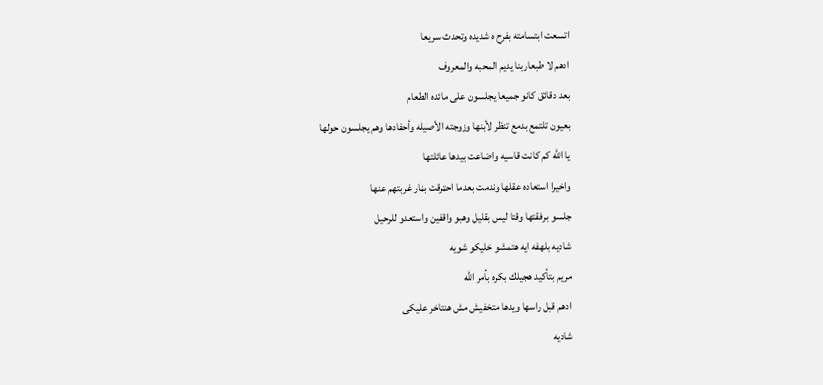اتسعت ابتسامته بفرح ه شديده وتحدث سريعا
ادهم لا طبعاربنا يديم المحبه والمعروف
بعد دقائق كانو جميعا يجلسون على مائده الطعام
بعيون تلتمع بدمع تنظر لأبنها وزوجته الأصيله وأحفادها وهم يجلسون حولها
يا الله كم كانت قاسيه واضاعت بيدها عائلتها
واخيرا استعاده عقلها وندمت بعدما احټرقت بڼار غربتهم عنها
جلسو برفقتها وقتا ليس بقليل وهبو واقفين واستعدو للرحيل
شاديه بلهفه ايه هتمشو خليكو شويه
مريم بتأكيد هجيلك بكره بأمر الله
ادهم قبل راسها ويدها متخفيش مش هنتاخر عليكى
شاديه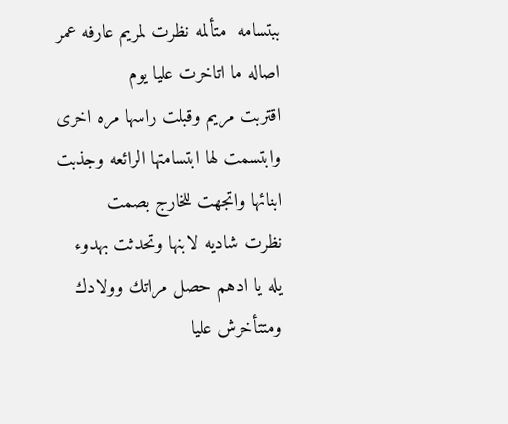ببتسامه  متألمه نظرت لمريم عارفه عمر اصاله ما اتاخرت عليا يوم
اقتربت مريم وقبلت راسها مره اخرى وابتسمت لها ابتسامتها الرائعه وجذبت ابنائها واتجهت للخارج بصمت
نظرت شاديه لابنها وتحدثت بهدوء
يله يا ادهم حصل مراتك وولادك ومتتأخرش عليا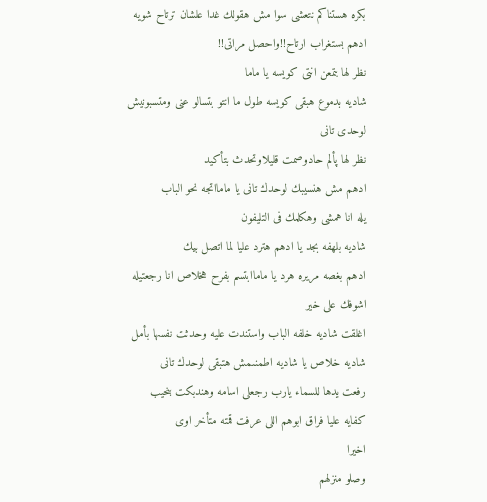بكره هستناكم نتعشى سوا مش هقولك غدا علشان ترتاح شويه
ادهم بستغراب ارتاح!!واحصل مراتى!!
نظر لها بتمعن انتى كويسه يا ماما
شاديه بدموع هبقى كويسه طول ما انتو بتسالو عنى ومتسبونيش لوحدى تانى
نظر لها پألم حادوصمت قليلاوتحدث بتأكيد
ادهم مش هنسيبك لوحدك تانى يا مامااتجه نحو الباب
يله انا همشى وهكلمك فى التليفون
شاديه بلهفه بجد يا ادهم هترد عليا لما اتصل بيك
ادهم بغصه مريره هرد يا ماماابتسم بفرح هخلاص انا رجعتيله اشوفك على خير
اغلقت شاديه خلفه الباب واستندت عليه وحدثت نفسها بأمل
شاديه خلاص يا شاديه اطمنىمش هتبقى لوحدك تانى
رفعت يدها للسماء يارب رجعلى اسامه وهندبكت بنحيب كفايه عليا فراق ابوهم اللى عرفت قمته متأخر اوى
اخيرا
وصلو منزلهم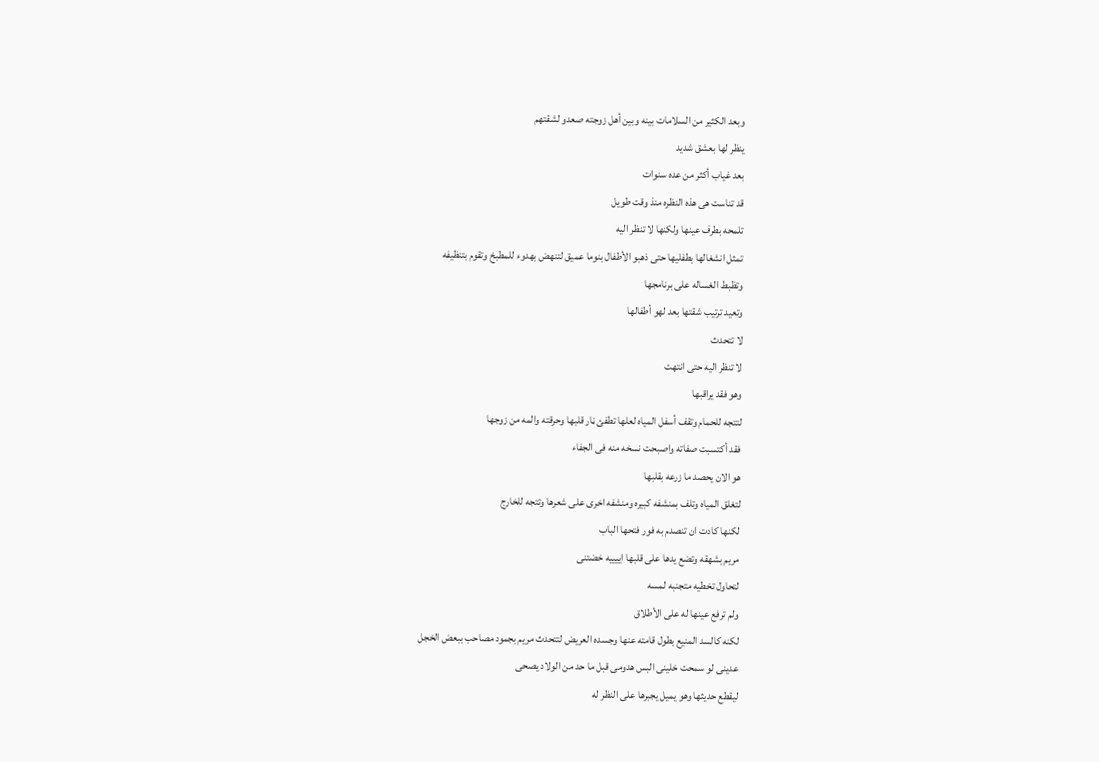وبعد الكثير من السلامات بينه وبين أهل زوجته صعدو لشقتهم
ينظر لها بعشق شديد
بعد غياب أكثر من عده سنوات
قد تناست هى هذه النظره منذ وقت طويل
تلمحه بطرف عينها ولكنها لا تنظر اليه
تمثل انشغالها بطفليها حتى ذهبو الأطفال بنوما عميق لتنهض بهدوء للمطبخ وتقوم بتنظيفه
وتظبط الغساله على برنامجها
وتعيد ترتيب شقتها بعد لهو أطفالها
لا تتحدث
لا تنظر اليه حتى انتهت
وهو فقد يراقبها
لتتجه للحمام وتقف أسفل المياه لعلها تطفئ ڼار قلبها وحرقته والمه من زوجها
فقد أكتسبت صفاته واصبحت نسخه منه فى الجفاء
هو الان يحصد ما زرعه بقلبها
لتغلق المياه وتلف بمنشفه كبيره ومنشفه اخرى على شعرها وتتجه للخارج
لكنها كادت ان تنصدم به فور فتحها الباب
مريم بشهقه وتضع يدها على قلبها اييييه خضتنى
لتحاول تخطيه متجنبه لمسه
ولم ترفع عينها له على الأطلاق
لكنه كالسد المنيع بطول قامته عنها وجسده العريض لتتحدث مريم بجمود مصاحب ببعض الخجل
عدينى لو سمحت خلينى البس هدومى قبل ما حد من الولاد يصحى
ليقطع حديثها وهو يميل يجبرها على النظر له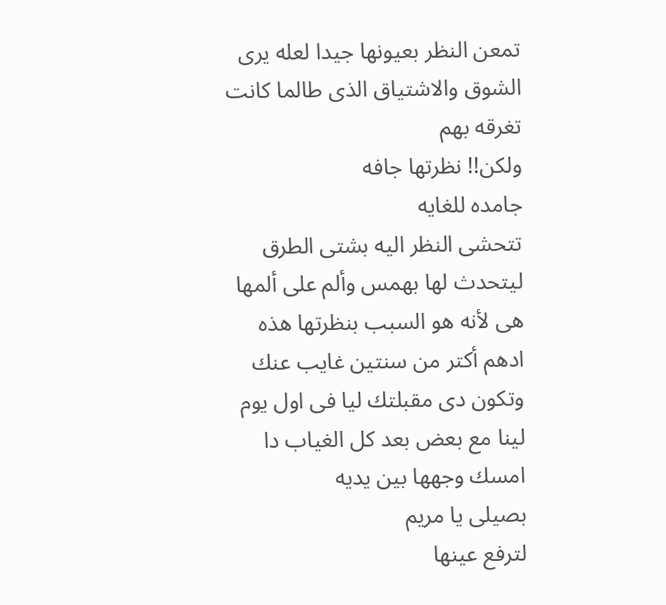تمعن النظر بعيونها جيدا لعله يرى الشوق والاشتياق الذى طالما كانت تغرقه بهم
ولكن!! نظرتها جافه
جامده للغايه
تتحشى النظر اليه بشتى الطرق
ليتحدث لها بهمس وألم على ألمها هى لأنه هو السبب بنظرتها هذه
ادهم أكتر من سنتين غايب عنك وتكون دى مقبلتك ليا فى اول يوم لينا مع بعض بعد كل الغياب دا
امسك وجهها بين يديه
بصيلى يا مريم
لترفع عينها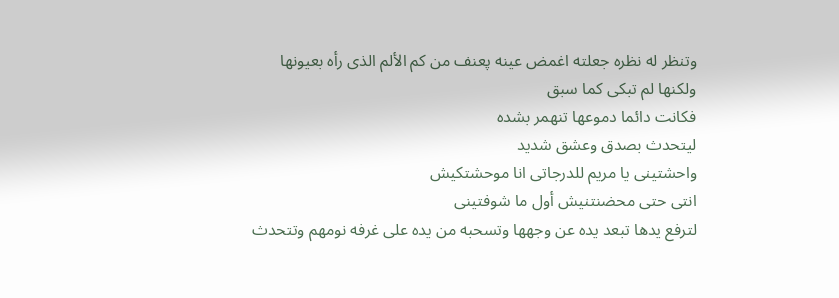وتنظر له نظره جعلته اغمض عينه پعنف من كم الألم الذى رأه بعيونها
ولكنها لم تبكى كما سبق
فكانت دائما دموعها تنهمر بشده
ليتحدث بصدق وعشق شديد
واحشتينى يا مريم للدرجاتى انا موحشتكيش
انتى حتى محضنتنيش أول ما شوفتينى
لترفع يدها تبعد يده عن وجهها وتسحبه من يده على غرفه نومهم وتتحدث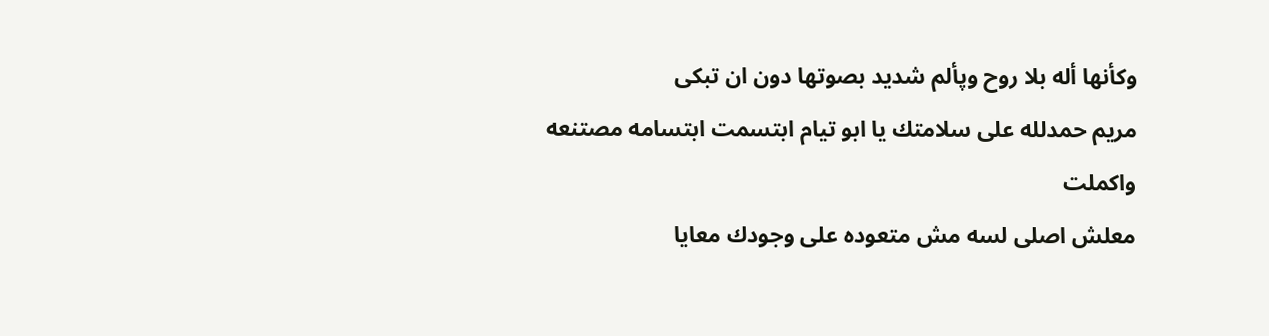وكأنها أله بلا روح وپألم شديد بصوتها دون ان تبكى
مريم حمدلله على سلامتك يا ابو تيام ابتسمت ابتسامه مصتنعه واكملت
معلش اصلى لسه مش متعوده على وجودك معايا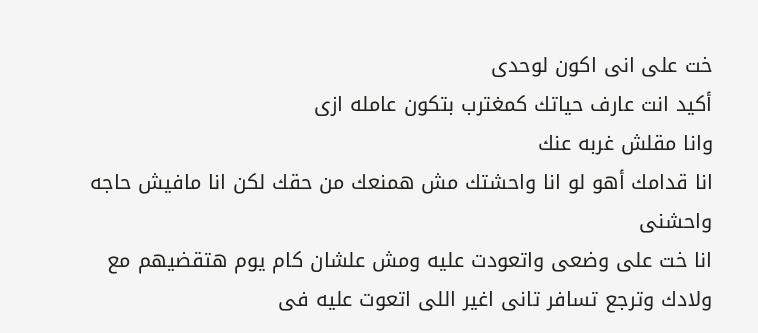خت على انى اكون لوحدى
أكيد انت عارف حياتك كمغترب بتكون عامله ازى
وانا مقلش غربه عنك
انا قدامك أهو لو انا واحشتك مش همنعك من حقك لكن انا مافيش حاجه واحشنى
انا خت على وضعى واتعودت عليه ومش علشان كام يوم هتقضيهم مع ولادك وترجع تسافر تانى اغير اللى اتعوت عليه فى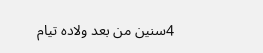4سنين من بعد ولاده تيام